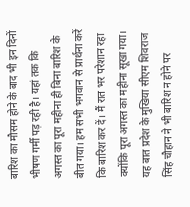बारिश का मौसम होने के बाद भी इन दिनों भीषण गर्मी पड़ रही है। यहां तक कि अगस्त का पूरा महीना ही बिना बारिश के बीत गया। हम सभी भगवान से प्रार्थना करें कि बारिश कर दें। मैं रात भर परेशान रहा क्योंकि पूरा अगस्त का महीना सूखा गया।
यह बात प्रदेश के मुखिया सीएम शिवराज सिंह चौहान ने भी बारिश न होने पर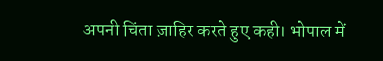अपनी चिंता ज़ाहिर करते हुए कही। भोपाल में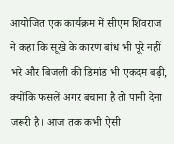आयोजित एक कार्यक्रम में सीएम शिवराज ने कहा कि सूखे के कारण बांध भी पूरे नहीं भरे और बिजली की डिमांड भी एकदम बढ़ी, क्योंकि फसलें अगर बचाना है तो पानी देना जरूरी है। आज तक कभी ऐसी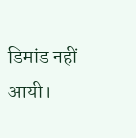डिमांड नहीं आयी।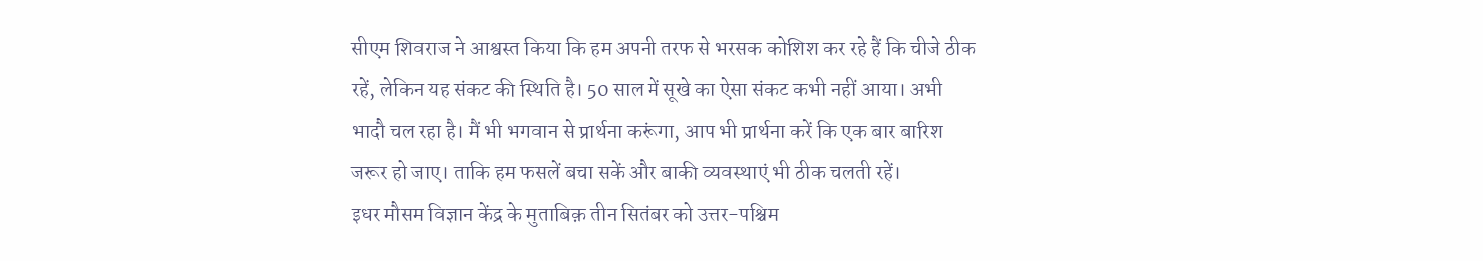सीएम शिवराज ने आश्वस्त किया कि हम अपनी तरफ से भरसक कोशिश कर रहे हैं कि चीजे ठीक रहें, लेकिन यह संकट की स्थिति है। 50 साल में सूखे का ऐसा संकट कभी नहीं आया। अभी भादौ चल रहा है। मैं भी भगवान से प्रार्थना करूंगा, आप भी प्रार्थना करें कि एक बार बारिश जरूर हो जाए। ताकि हम फसलें बचा सकें और बाकी व्यवस्थाएं भी ठीक चलती रहें।
इधर मौसम विज्ञान केंद्र के मुताबिक़ तीन सितंबर को उत्तर-पश्चिम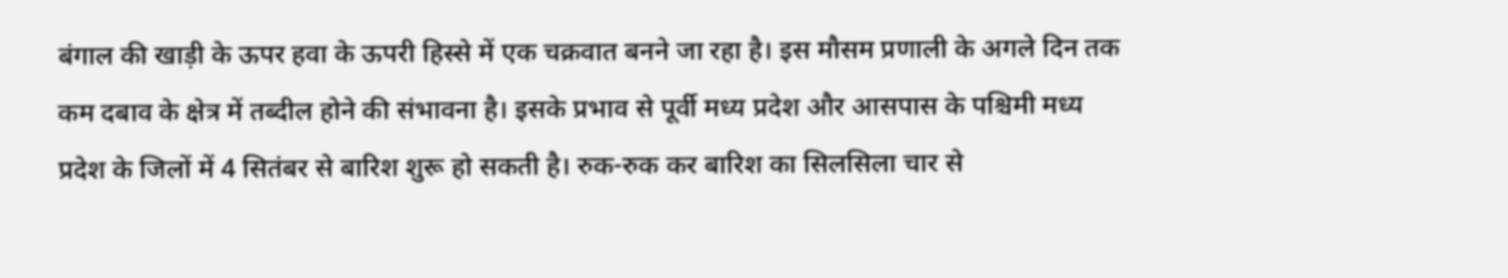बंगाल की खाड़ी के ऊपर हवा के ऊपरी हिस्से में एक चक्रवात बनने जा रहा है। इस मौसम प्रणाली के अगले दिन तक कम दबाव के क्षेत्र में तब्दील होने की संभावना है। इसके प्रभाव से पूर्वी मध्य प्रदेश और आसपास के पश्चिमी मध्य प्रदेश के जिलों में 4 सितंबर से बारिश शुरू हो सकती है। रुक-रुक कर बारिश का सिलसिला चार से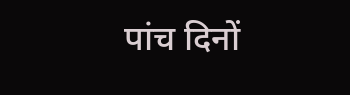पांच दिनों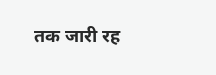तक जारी रह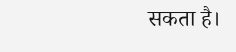सकता है।